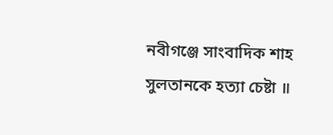নবীগঞ্জে সাংবাদিক শাহ সুলতানকে হত্যা চেষ্টা ॥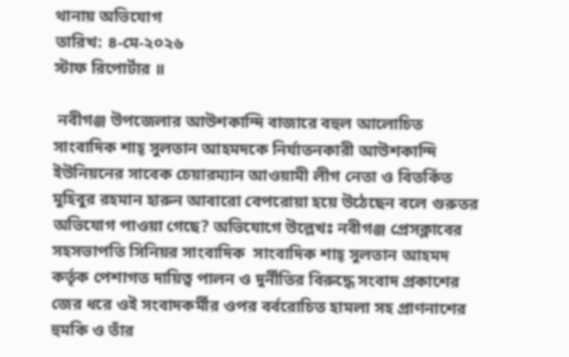থানায় অভিযোগ
তারিখ: ৪-মে-২০২৬
স্টাফ রিপোর্টার ॥

 নবীগঞ্জ উপজেলার আউশকান্দি বাজারে বহুল আলোচিত সাংবাদিক শাহ্ সুলতান আহমদকে নির্যাতনকারী আউশকান্দি ইউনিয়নের সাবেক চেয়ারম্যান আওয়ামী লীগ নেতা ও বিতর্কিত  মুহিবুর রহমান হারুন আবারো বেপরোয়া হয়ে উঠেছেন বলে গুরুতর অভিযোগ পাওয়া গেছে? অভিযোগে উল্লেখঃ নবীগঞ্জ প্রেসক্লাবের সহসভাপতি সিনিয়র সাংবাদিক  সাংবাদিক শাহ্ সুলতান আহমদ কর্তৃক পেশাগত দায়িত্ব পালন ও দুর্নীতির বিরুদ্ধে সংবাদ প্রকাশের জের ধরে ওই সংবাদকর্মীর ওপর বর্বরোচিত হামলা সহ প্রাণনাশের হুমকি ও তাঁর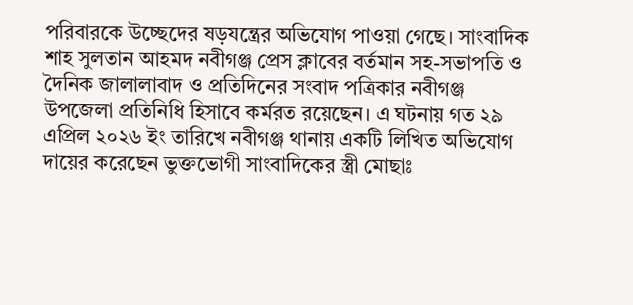পরিবারকে উচ্ছেদের ষড়যন্ত্রের অভিযোগ পাওয়া গেছে। সাংবাদিক শাহ সুলতান আহমদ নবীগঞ্জ প্রেস ক্লাবের বর্তমান সহ-সভাপতি ও দৈনিক জালালাবাদ ও প্রতিদিনের সংবাদ পত্রিকার নবীগঞ্জ উপজেলা প্রতিনিধি হিসাবে কর্মরত রয়েছেন। এ ঘটনায় গত ২৯ এপ্রিল ২০২৬ ইং তারিখে নবীগঞ্জ থানায় একটি লিখিত অভিযোগ দায়ের করেছেন ভুক্তভোগী সাংবাদিকের স্ত্রী মোছাঃ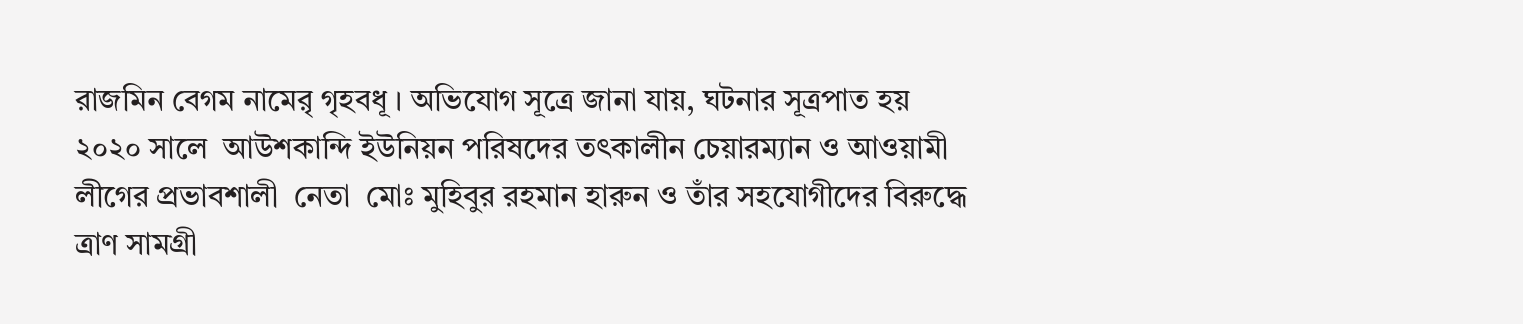রাজমিন বেগম নামেরৃ গৃহবধূ । অভিযোগ সূত্রে জানা যায়, ঘটনার সূত্রপাত হয় ২০২০ সালে  আউশকান্দি ইউনিয়ন পরিষদের তৎকালীন চেয়ারম্যান ও আওয়ামী লীগের প্রভাবশালী  নেতা  মোঃ মুহিবুর রহমান হারুন ও তাঁর সহযোগীদের বিরুদ্ধে ত্রাণ সামগ্রী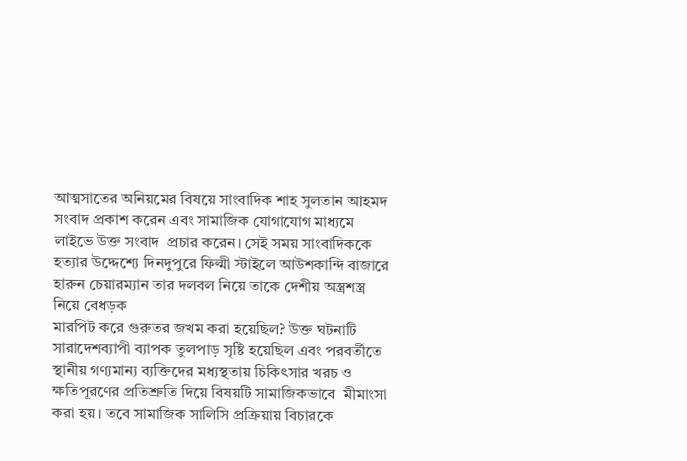আত্মসাতের অনিয়মের বিষয়ে সাংবাদিক শাহ সুলতান আহমদ সংবাদ প্রকাশ করেন এবং সামাজিক যোগাযোগ মাধ্যমে লাইভে উক্ত সংবাদ  প্রচার করেন। সেই সময় সাংবাদিককে হত্যার উদ্দেশ্যে দিনদুপুরে ফিল্মী স্টাইলে আউশকান্দি বাজারে হারুন চেয়ারম্যান তার দলবল নিয়ে তাকে দেশীয় অস্ত্রশস্ত্র নিয়ে বেধড়ক
মারপিট করে গুরুতর জখম করা হয়েছিল? উক্ত ঘটনাটি সারাদেশব্যাপী ব্যাপক তুলপাড় সৃষ্টি হয়েছিল এবং পরবর্তীতে স্থানীয় গণ্যমান্য ব্যক্তিদের মধ্যস্থতায় চিকিৎসার খরচ ও ক্ষতিপূরণের প্রতিশ্রুতি দিয়ে বিষয়টি সামাজিকভাবে  মীমাংসা করা হয়। তবে সামাজিক সালিসি প্রক্রিয়ায় বিচারকে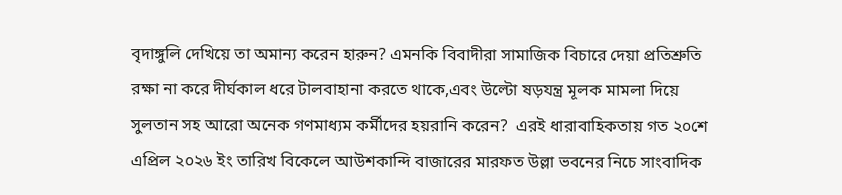বৃদাঙ্গুলি দেখিয়ে তা অমান্য করেন হারুন? এমনকি বিবাদীরা সামাজিক বিচারে দেয়া প্রতিশ্রুতি রক্ষা না করে দীর্ঘকাল ধরে টালবাহানা করতে থাকে,এবং উল্টো ষড়যন্ত্র মূলক মামলা দিয়ে সুলতান সহ আরো অনেক গণমাধ্যম কর্মীদের হয়রানি করেন?  এরই ধারাবাহিকতায় গত ২০শে এপ্রিল ২০২৬ ইং তারিখ বিকেলে আউশকান্দি বাজারের মারফত উল্লা ভবনের নিচে সাংবাদিক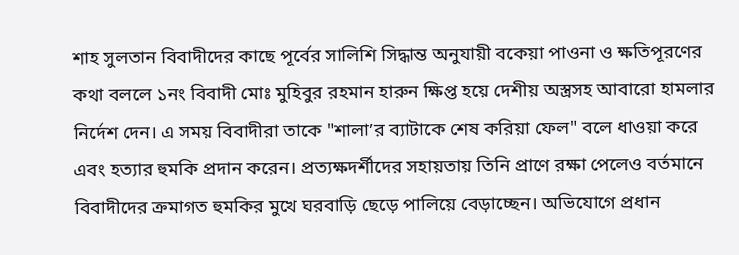শাহ সুলতান বিবাদীদের কাছে পূর্বের সালিশি সিদ্ধান্ত অনুযায়ী বকেয়া পাওনা ও ক্ষতিপূরণের  কথা বললে ১নং বিবাদী মোঃ মুহিবুর রহমান হারুন ক্ষিপ্ত হয়ে দেশীয় অস্ত্রসহ আবারো হামলার নির্দেশ দেন। এ সময় বিবাদীরা তাকে "শালা’র ব্যাটাকে শেষ করিয়া ফেল" বলে ধাওয়া করে এবং হত্যার হুমকি প্রদান করেন। প্রত্যক্ষদর্শীদের সহায়তায় তিনি প্রাণে রক্ষা পেলেও বর্তমানে বিবাদীদের ক্রমাগত হুমকির মুখে ঘরবাড়ি ছেড়ে পালিয়ে বেড়াচ্ছেন। অভিযোগে প্রধান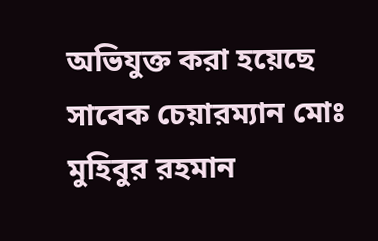অভিযুক্ত করা হয়েছে সাবেক চেয়ারম্যান মোঃ মুহিবুর রহমান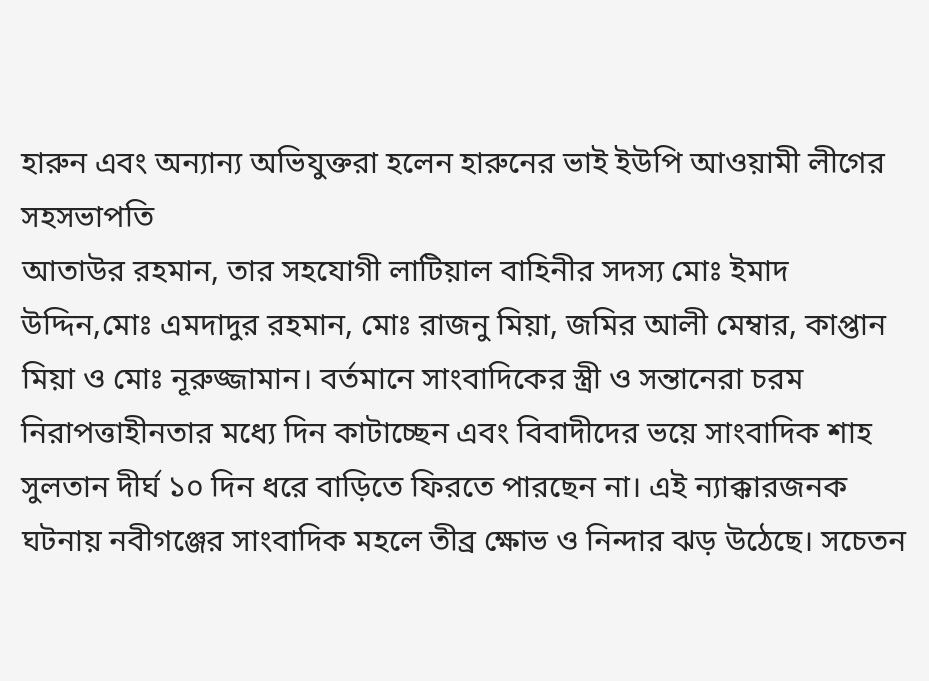হারুন এবং অন্যান্য অভিযুক্তরা হলেন হারুনের ভাই ইউপি আওয়ামী লীগের সহসভাপতি
আতাউর রহমান, তার সহযোগী লাটিয়াল বাহিনীর সদস্য মোঃ ইমাদ উদ্দিন,মোঃ এমদাদুর রহমান, মোঃ রাজনু মিয়া, জমির আলী মেম্বার, কাপ্তান মিয়া ও মোঃ নূরুজ্জামান। বর্তমানে সাংবাদিকের স্ত্রী ও সন্তানেরা চরম নিরাপত্তাহীনতার মধ্যে দিন কাটাচ্ছেন এবং বিবাদীদের ভয়ে সাংবাদিক শাহ সুলতান দীর্ঘ ১০ দিন ধরে বাড়িতে ফিরতে পারছেন না। এই ন্যাক্কারজনক ঘটনায় নবীগঞ্জের সাংবাদিক মহলে তীব্র ক্ষোভ ও নিন্দার ঝড় উঠেছে। সচেতন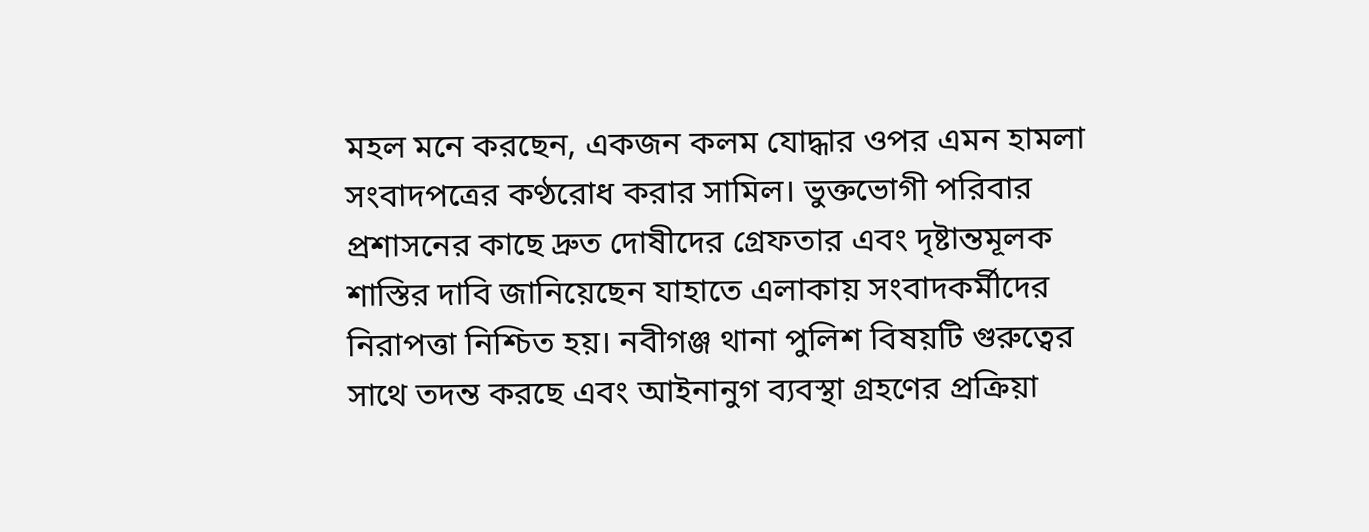মহল মনে করছেন, একজন কলম যোদ্ধার ওপর এমন হামলা সংবাদপত্রের কণ্ঠরোধ করার সামিল। ভুক্তভোগী পরিবার প্রশাসনের কাছে দ্রুত দোষীদের গ্রেফতার এবং দৃষ্টান্তমূলক শাস্তির দাবি জানিয়েছেন যাহাতে এলাকায় সংবাদকর্মীদের নিরাপত্তা নিশ্চিত হয়। নবীগঞ্জ থানা পুলিশ বিষয়টি গুরুত্বের সাথে তদন্ত করছে এবং আইনানুগ ব্যবস্থা গ্রহণের প্রক্রিয়া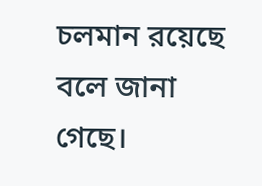চলমান রয়েছে বলে জানা গেছে।